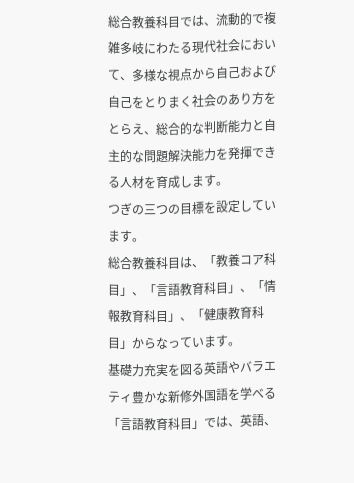総合教養科目では、流動的で複雑多岐にわたる現代社会において、多様な視点から自己および自己をとりまく社会のあり方をとらえ、総合的な判断能力と自主的な問題解決能力を発揮できる人材を育成します。
つぎの三つの目標を設定しています。
総合教養科目は、「教養コア科目」、「言語教育科目」、「情報教育科目」、「健康教育科目」からなっています。
基礎力充実を図る英語やバラエティ豊かな新修外国語を学べる
「言語教育科目」では、英語、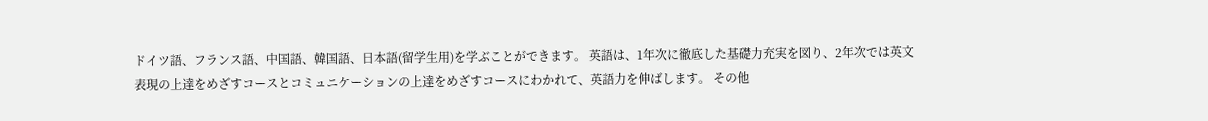ドイツ語、フランス語、中国語、韓国語、日本語(留学生用)を学ぶことができます。 英語は、1年次に徹底した基礎力充実を図り、2年次では英文表現の上達をめざすコースとコミュニケーションの上達をめざすコースにわかれて、英語力を伸ばします。 その他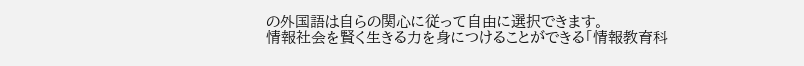の外国語は自らの関心に従って自由に選択できます。
情報社会を賢く生きる力を身につけることができる「情報教育科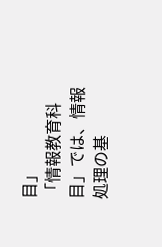目」
「情報教育科目」では、情報処理の基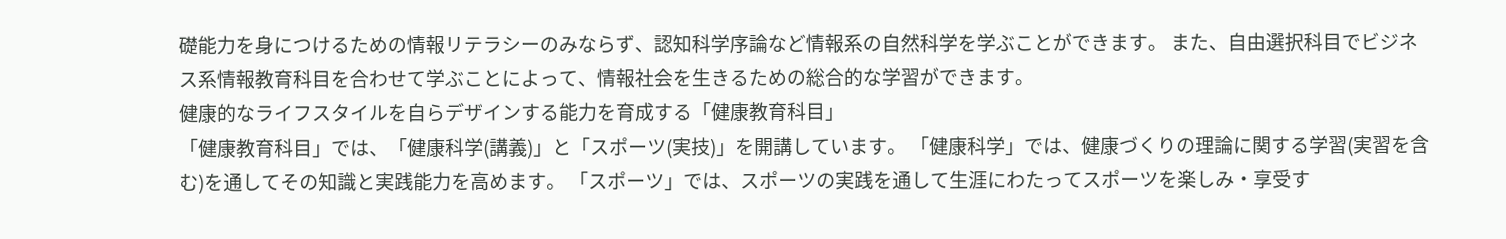礎能力を身につけるための情報リテラシーのみならず、認知科学序論など情報系の自然科学を学ぶことができます。 また、自由選択科目でビジネス系情報教育科目を合わせて学ぶことによって、情報社会を生きるための総合的な学習ができます。
健康的なライフスタイルを自らデザインする能力を育成する「健康教育科目」
「健康教育科目」では、「健康科学(講義)」と「スポーツ(実技)」を開講しています。 「健康科学」では、健康づくりの理論に関する学習(実習を含む)を通してその知識と実践能力を高めます。 「スポーツ」では、スポーツの実践を通して生涯にわたってスポーツを楽しみ・享受す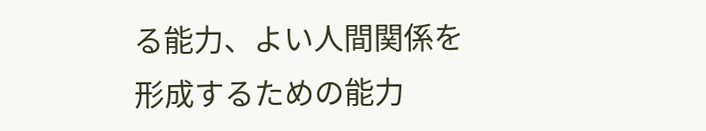る能力、よい人間関係を形成するための能力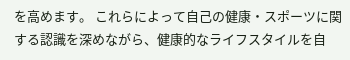を高めます。 これらによって自己の健康・スポーツに関する認識を深めながら、健康的なライフスタイルを自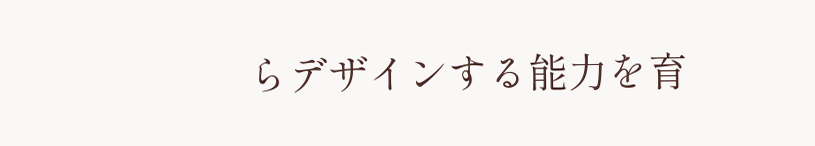らデザインする能力を育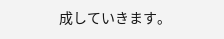成していきます。